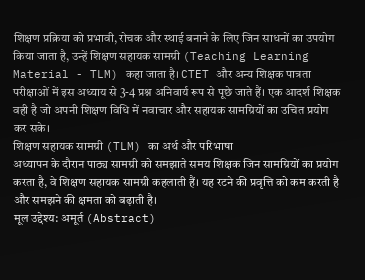शिक्षण प्रक्रिया को प्रभावी, रोचक और स्थाई बनाने के लिए जिन साधनों का उपयोग किया जाता है, उन्हें शिक्षण सहायक सामग्री (Teaching Learning Material - TLM) कहा जाता है। CTET और अन्य शिक्षक पात्रता परीक्षाओं में इस अध्याय से 3-4 प्रश्न अनिवार्य रूप से पूछे जाते हैं। एक आदर्श शिक्षक वही है जो अपनी शिक्षण विधि में नवाचार और सहायक सामग्रियों का उचित प्रयोग कर सके।
शिक्षण सहायक सामग्री (TLM) का अर्थ और परिभाषा
अध्यापन के दौरान पाठ्य सामग्री को समझाते समय शिक्षक जिन सामग्रियों का प्रयोग करता है, वे शिक्षण सहायक सामग्री कहलाती हैं। यह रटने की प्रवृत्ति को कम करती है और समझने की क्षमता को बढ़ाती है।
मूल उद्देश्य: अमूर्त (Abstract)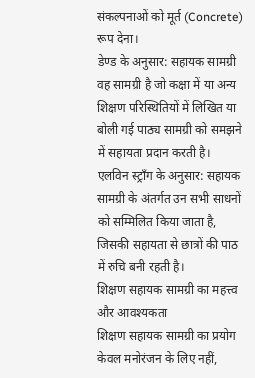संकल्पनाओं को मूर्त (Concrete) रूप देना।
डेण्ड के अनुसार: सहायक सामग्री वह सामग्री है जो कक्षा में या अन्य शिक्षण परिस्थितियों में लिखित या बोली गई पाठ्य सामग्री को समझने में सहायता प्रदान करती है।
एलविन स्ट्राँग के अनुसार: सहायक सामग्री के अंतर्गत उन सभी साधनों को सम्मिलित किया जाता है, जिसकी सहायता से छात्रों की पाठ में रुचि बनी रहती है।
शिक्षण सहायक सामग्री का महत्त्व और आवश्यकता
शिक्षण सहायक सामग्री का प्रयोग केवल मनोरंजन के लिए नहीं,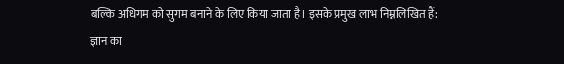बल्कि अधिगम को सुगम बनाने के लिए किया जाता है। इसके प्रमुख लाभ निम्नलिखित हैं:
ज्ञान का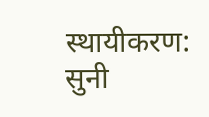स्थायीकरण: सुनी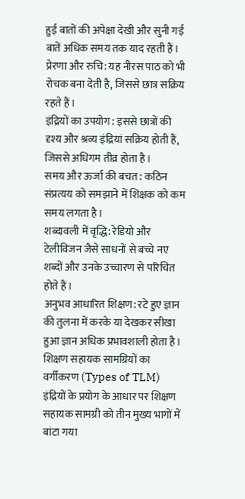हुई बातों की अपेक्षा देखी और सुनी गई बातें अधिक समय तक याद रहती हैं।
प्रेरणा और रुचि: यह नीरस पाठ को भी रोचक बना देती है, जिससे छात्र सक्रिय रहते हैं।
इंद्रियों का उपयोग: इससे छात्रों की दृश्य और श्रव्य इंद्रियां सक्रिय होती हैं, जिससे अधिगम तीव्र होता है।
समय और ऊर्जा की बचत: कठिन संप्रत्यय को समझाने में शिक्षक को कम समय लगता है।
शब्दावली में वृद्धि: रेडियो और टेलीविजन जैसे साधनों से बच्चे नए शब्दों और उनके उच्चारण से परिचित होते हैं।
अनुभव आधारित शिक्षण: रटे हुए ज्ञान की तुलना में करके या देखकर सीखा हुआ ज्ञान अधिक प्रभावशाली होता है।
शिक्षण सहायक सामग्रियों का वर्गीकरण (Types of TLM)
इंद्रियों के प्रयोग के आधार पर शिक्षण सहायक सामग्री को तीन मुख्य भागों में बांटा गया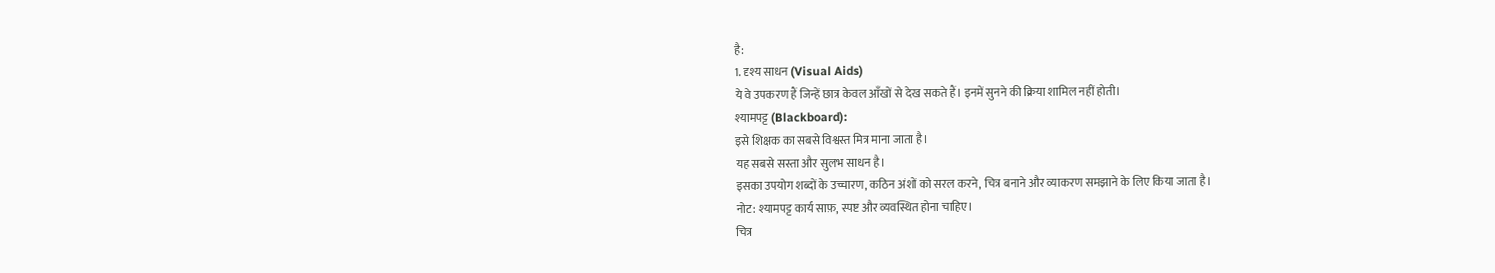है:
1. दृश्य साधन (Visual Aids)
ये वे उपकरण हैं जिन्हें छात्र केवल आँखों से देख सकते हैं। इनमें सुनने की क्रिया शामिल नहीं होती।
श्यामपट्ट (Blackboard):
इसे शिक्षक का सबसे विश्वस्त मित्र माना जाता है।
यह सबसे सस्ता और सुलभ साधन है।
इसका उपयोग शब्दों के उच्चारण, कठिन अंशों को सरल करने, चित्र बनाने और व्याकरण समझाने के लिए किया जाता है।
नोट: श्यामपट्ट कार्य साफ़, स्पष्ट और व्यवस्थित होना चाहिए।
चित्र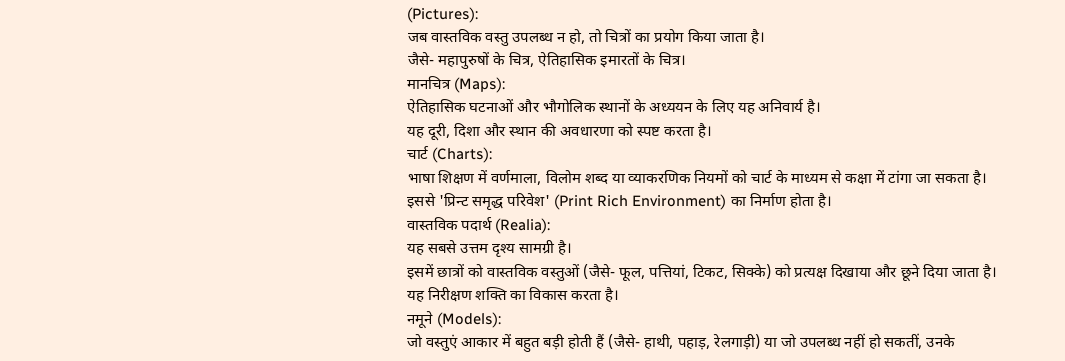(Pictures):
जब वास्तविक वस्तु उपलब्ध न हो, तो चित्रों का प्रयोग किया जाता है।
जैसे- महापुरुषों के चित्र, ऐतिहासिक इमारतों के चित्र।
मानचित्र (Maps):
ऐतिहासिक घटनाओं और भौगोलिक स्थानों के अध्ययन के लिए यह अनिवार्य है।
यह दूरी, दिशा और स्थान की अवधारणा को स्पष्ट करता है।
चार्ट (Charts):
भाषा शिक्षण में वर्णमाला, विलोम शब्द या व्याकरणिक नियमों को चार्ट के माध्यम से कक्षा में टांगा जा सकता है।
इससे 'प्रिन्ट समृद्ध परिवेश' (Print Rich Environment) का निर्माण होता है।
वास्तविक पदार्थ (Realia):
यह सबसे उत्तम दृश्य सामग्री है।
इसमें छात्रों को वास्तविक वस्तुओं (जैसे- फूल, पत्तियां, टिकट, सिक्के) को प्रत्यक्ष दिखाया और छूने दिया जाता है।
यह निरीक्षण शक्ति का विकास करता है।
नमूने (Models):
जो वस्तुएं आकार में बहुत बड़ी होती हैं (जैसे- हाथी, पहाड़, रेलगाड़ी) या जो उपलब्ध नहीं हो सकतीं, उनके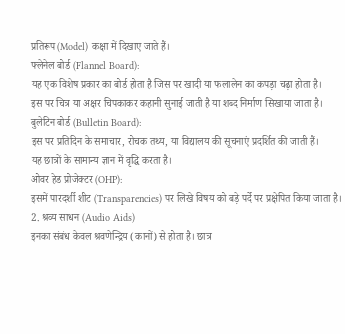प्रतिरूप (Model) कक्षा में दिखाए जाते हैं।
फ्लेनेल बोर्ड (Flannel Board):
यह एक विशेष प्रकार का बोर्ड होता है जिस पर खादी या फलालेन का कपड़ा चढ़ा होता है।
इस पर चित्र या अक्षर चिपकाकर कहानी सुनाई जाती है या शब्द निर्माण सिखाया जाता है।
बुलेटिन बोर्ड (Bulletin Board):
इस पर प्रतिदिन के समाचार, रोचक तथ्य, या विद्यालय की सूचनाएं प्रदर्शित की जाती हैं।
यह छात्रों के सामान्य ज्ञान में वृद्धि करता है।
ओवर हेड प्रोजेक्टर (OHP):
इसमें पारदर्शी शीट (Transparencies) पर लिखे विषय को बड़े पर्दे पर प्रक्षेपित किया जाता है।
2. श्रव्य साधन (Audio Aids)
इनका संबंध केवल श्रवणेन्द्रिय (कानों) से होता है। छात्र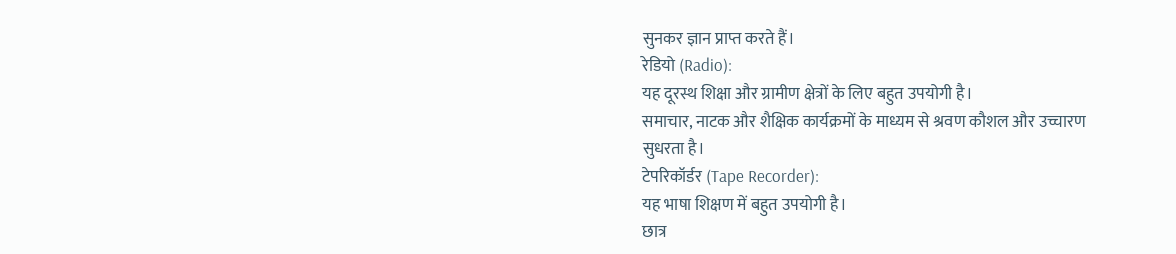सुनकर ज्ञान प्राप्त करते हैं।
रेडियो (Radio):
यह दूरस्थ शिक्षा और ग्रामीण क्षेत्रों के लिए बहुत उपयोगी है।
समाचार, नाटक और शैक्षिक कार्यक्रमों के माध्यम से श्रवण कौशल और उच्चारण सुधरता है।
टेपरिकॉर्डर (Tape Recorder):
यह भाषा शिक्षण में बहुत उपयोगी है।
छात्र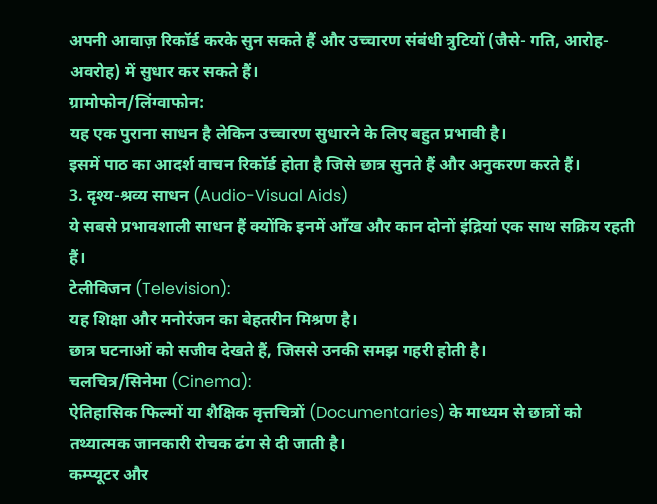अपनी आवाज़ रिकॉर्ड करके सुन सकते हैं और उच्चारण संबंधी त्रुटियों (जैसे- गति, आरोह-अवरोह) में सुधार कर सकते हैं।
ग्रामोफोन/लिंग्वाफोन:
यह एक पुराना साधन है लेकिन उच्चारण सुधारने के लिए बहुत प्रभावी है।
इसमें पाठ का आदर्श वाचन रिकॉर्ड होता है जिसे छात्र सुनते हैं और अनुकरण करते हैं।
3. दृश्य-श्रव्य साधन (Audio-Visual Aids)
ये सबसे प्रभावशाली साधन हैं क्योंकि इनमें आँख और कान दोनों इंद्रियां एक साथ सक्रिय रहती हैं।
टेलीविजन (Television):
यह शिक्षा और मनोरंजन का बेहतरीन मिश्रण है।
छात्र घटनाओं को सजीव देखते हैं, जिससे उनकी समझ गहरी होती है।
चलचित्र/सिनेमा (Cinema):
ऐतिहासिक फिल्मों या शैक्षिक वृत्तचित्रों (Documentaries) के माध्यम से छात्रों को तथ्यात्मक जानकारी रोचक ढंग से दी जाती है।
कम्प्यूटर और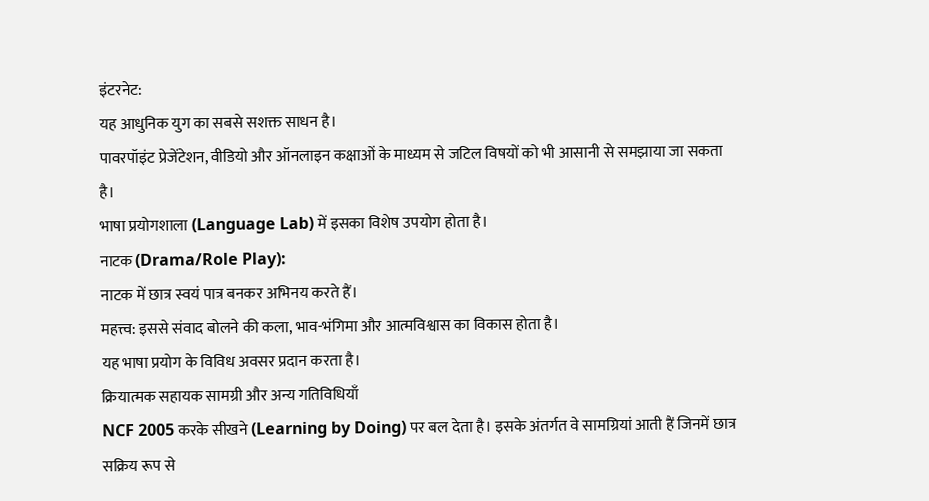इंटरनेट:
यह आधुनिक युग का सबसे सशक्त साधन है।
पावरपॉइंट प्रेजेंटेशन, वीडियो और ऑनलाइन कक्षाओं के माध्यम से जटिल विषयों को भी आसानी से समझाया जा सकता है।
भाषा प्रयोगशाला (Language Lab) में इसका विशेष उपयोग होता है।
नाटक (Drama/Role Play):
नाटक में छात्र स्वयं पात्र बनकर अभिनय करते हैं।
महत्त्व: इससे संवाद बोलने की कला, भाव-भंगिमा और आत्मविश्वास का विकास होता है।
यह भाषा प्रयोग के विविध अवसर प्रदान करता है।
क्रियात्मक सहायक सामग्री और अन्य गतिविधियाँ
NCF 2005 करके सीखने (Learning by Doing) पर बल देता है। इसके अंतर्गत वे सामग्रियां आती हैं जिनमें छात्र सक्रिय रूप से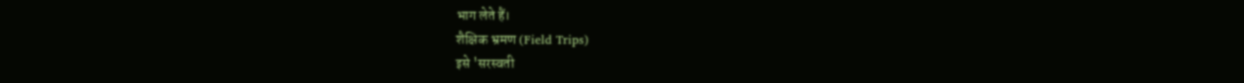भाग लेते हैं।
शैक्षिक भ्रमण (Field Trips)
इसे 'सरस्वती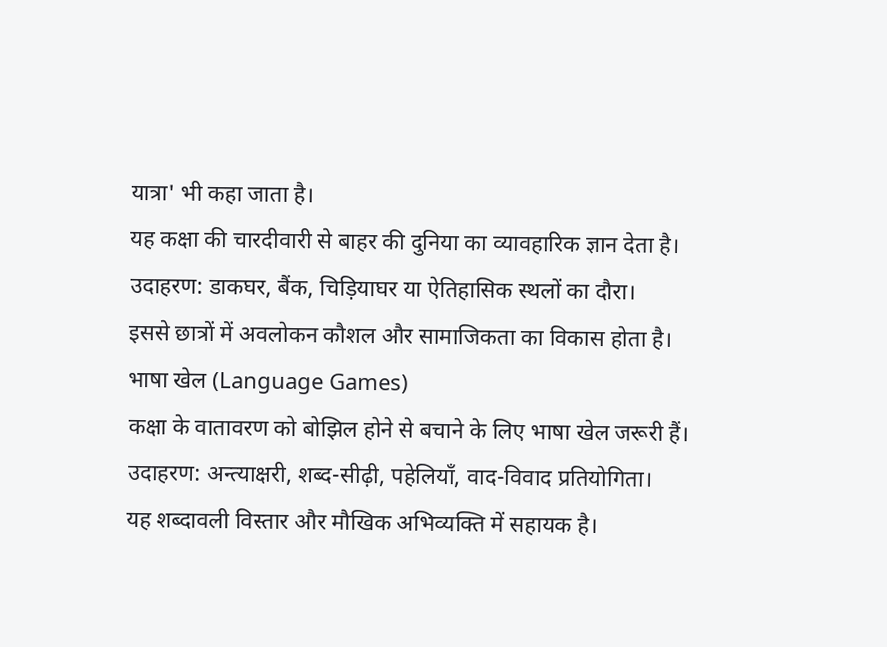यात्रा' भी कहा जाता है।
यह कक्षा की चारदीवारी से बाहर की दुनिया का व्यावहारिक ज्ञान देता है।
उदाहरण: डाकघर, बैंक, चिड़ियाघर या ऐतिहासिक स्थलों का दौरा।
इससे छात्रों में अवलोकन कौशल और सामाजिकता का विकास होता है।
भाषा खेल (Language Games)
कक्षा के वातावरण को बोझिल होने से बचाने के लिए भाषा खेल जरूरी हैं।
उदाहरण: अन्त्याक्षरी, शब्द-सीढ़ी, पहेलियाँ, वाद-विवाद प्रतियोगिता।
यह शब्दावली विस्तार और मौखिक अभिव्यक्ति में सहायक है।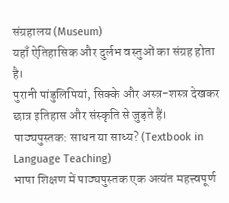संग्रहालय (Museum)
यहाँ ऐतिहासिक और दुर्लभ वस्तुओं का संग्रह होता है।
पुरानी पांडुलिपियां, सिक्के और अस्त्र-शस्त्र देखकर छात्र इतिहास और संस्कृति से जुड़ते हैं।
पाठ्यपुस्तक: साधन या साध्य? (Textbook in Language Teaching)
भाषा शिक्षण में पाठ्यपुस्तक एक अत्यंत महत्त्वपूर्ण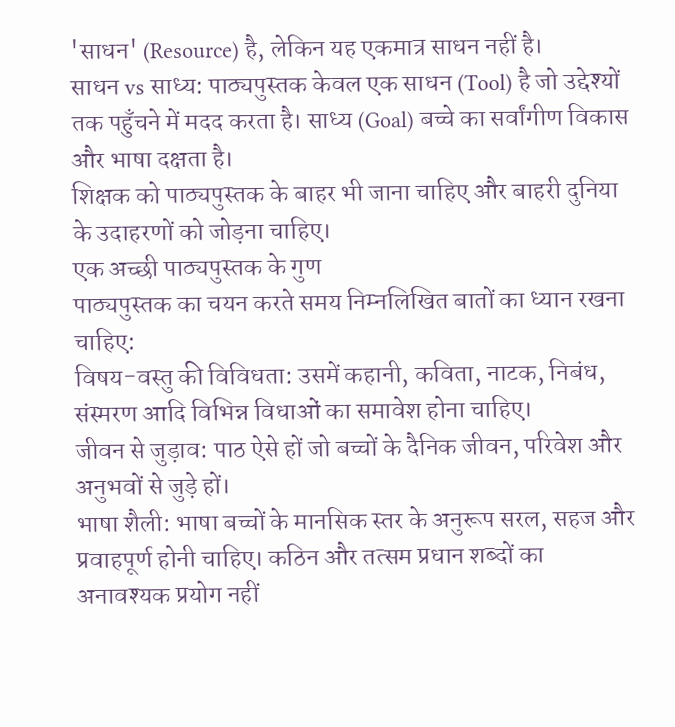'साधन' (Resource) है, लेकिन यह एकमात्र साधन नहीं है।
साधन vs साध्य: पाठ्यपुस्तक केवल एक साधन (Tool) है जो उद्देश्यों तक पहुँचने में मदद करता है। साध्य (Goal) बच्चे का सर्वांगीण विकास और भाषा दक्षता है।
शिक्षक को पाठ्यपुस्तक के बाहर भी जाना चाहिए और बाहरी दुनिया के उदाहरणों को जोड़ना चाहिए।
एक अच्छी पाठ्यपुस्तक के गुण
पाठ्यपुस्तक का चयन करते समय निम्नलिखित बातों का ध्यान रखना चाहिए:
विषय-वस्तु की विविधता: उसमें कहानी, कविता, नाटक, निबंध, संस्मरण आदि विभिन्न विधाओं का समावेश होना चाहिए।
जीवन से जुड़ाव: पाठ ऐसे हों जो बच्चों के दैनिक जीवन, परिवेश और अनुभवों से जुड़े हों।
भाषा शैली: भाषा बच्चों के मानसिक स्तर के अनुरूप सरल, सहज और प्रवाहपूर्ण होनी चाहिए। कठिन और तत्सम प्रधान शब्दों का अनावश्यक प्रयोग नहीं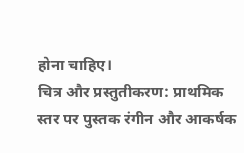होना चाहिए।
चित्र और प्रस्तुतीकरण: प्राथमिक स्तर पर पुस्तक रंगीन और आकर्षक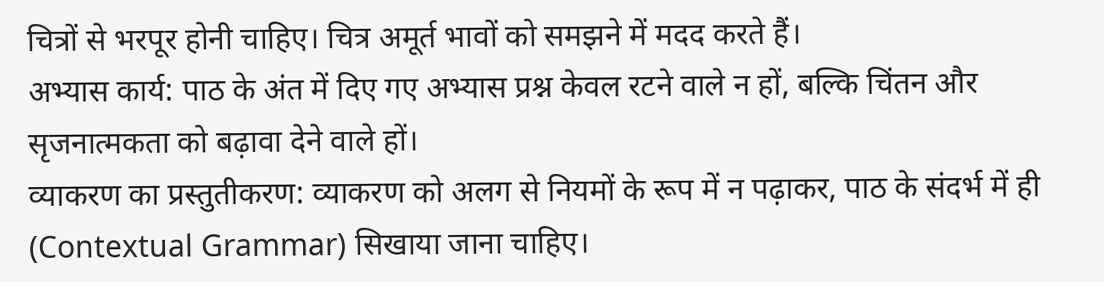चित्रों से भरपूर होनी चाहिए। चित्र अमूर्त भावों को समझने में मदद करते हैं।
अभ्यास कार्य: पाठ के अंत में दिए गए अभ्यास प्रश्न केवल रटने वाले न हों, बल्कि चिंतन और सृजनात्मकता को बढ़ावा देने वाले हों।
व्याकरण का प्रस्तुतीकरण: व्याकरण को अलग से नियमों के रूप में न पढ़ाकर, पाठ के संदर्भ में ही (Contextual Grammar) सिखाया जाना चाहिए।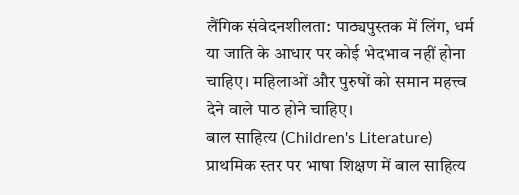लैंगिक संवेदनशीलता: पाठ्यपुस्तक में लिंग, धर्म या जाति के आधार पर कोई भेदभाव नहीं होना चाहिए। महिलाओं और पुरुषों को समान महत्त्व देने वाले पाठ होने चाहिए।
बाल साहित्य (Children's Literature)
प्राथमिक स्तर पर भाषा शिक्षण में बाल साहित्य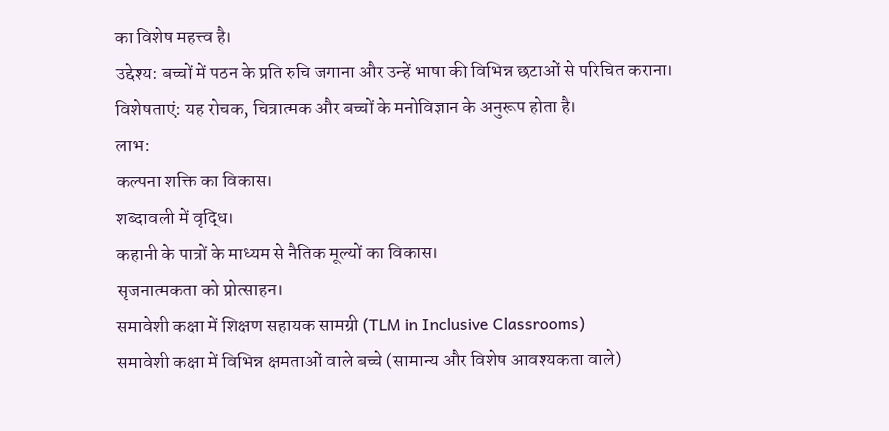का विशेष महत्त्व है।
उद्देश्य: बच्चों में पठन के प्रति रुचि जगाना और उन्हें भाषा की विभिन्न छटाओं से परिचित कराना।
विशेषताएं: यह रोचक, चित्रात्मक और बच्चों के मनोविज्ञान के अनुरूप होता है।
लाभ:
कल्पना शक्ति का विकास।
शब्दावली में वृद्धि।
कहानी के पात्रों के माध्यम से नैतिक मूल्यों का विकास।
सृजनात्मकता को प्रोत्साहन।
समावेशी कक्षा में शिक्षण सहायक सामग्री (TLM in Inclusive Classrooms)
समावेशी कक्षा में विभिन्न क्षमताओं वाले बच्चे (सामान्य और विशेष आवश्यकता वाले)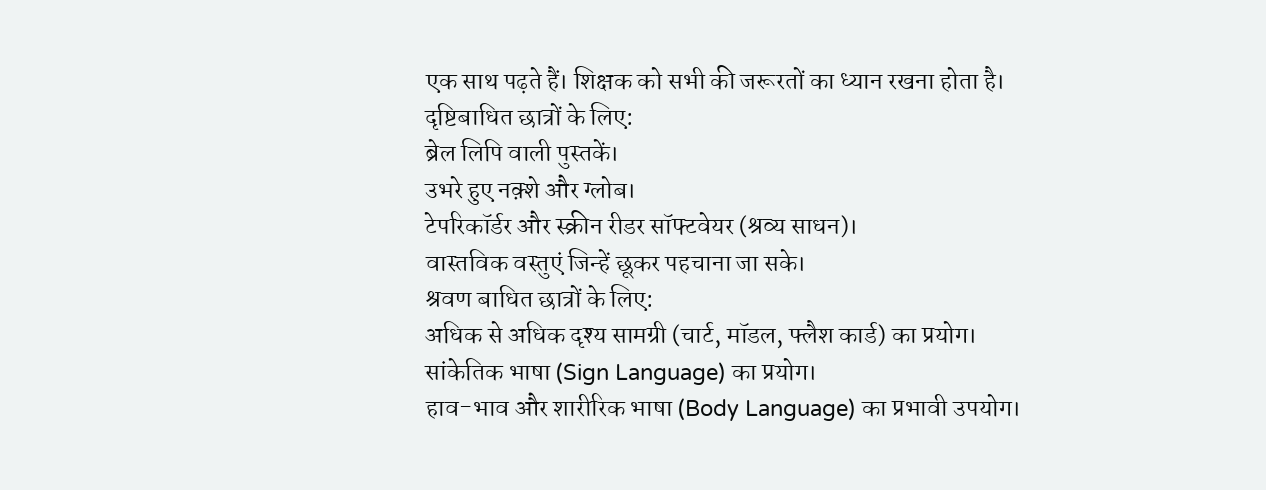एक साथ पढ़ते हैं। शिक्षक को सभी की जरूरतों का ध्यान रखना होता है।
दृष्टिबाधित छात्रों के लिए:
ब्रेल लिपि वाली पुस्तकें।
उभरे हुए नक़्शे और ग्लोब।
टेपरिकॉर्डर और स्क्रीन रीडर सॉफ्टवेयर (श्रव्य साधन)।
वास्तविक वस्तुएं जिन्हें छूकर पहचाना जा सके।
श्रवण बाधित छात्रों के लिए:
अधिक से अधिक दृश्य सामग्री (चार्ट, मॉडल, फ्लैश कार्ड) का प्रयोग।
सांकेतिक भाषा (Sign Language) का प्रयोग।
हाव-भाव और शारीरिक भाषा (Body Language) का प्रभावी उपयोग।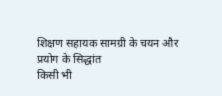शिक्षण सहायक सामग्री के चयन और प्रयोग के सिद्धांत
किसी भी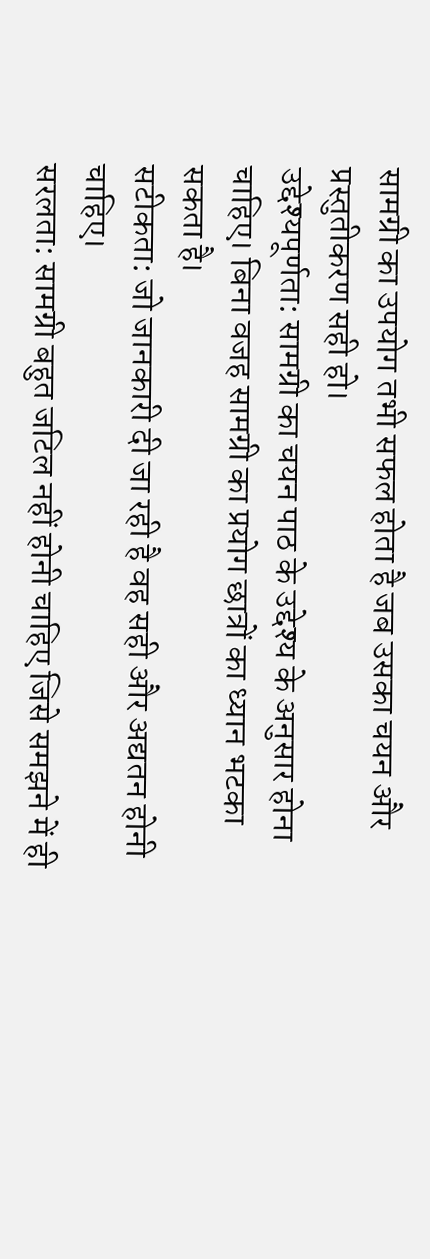सामग्री का उपयोग तभी सफल होता है जब उसका चयन और प्रस्तुतीकरण सही हो।
उद्देश्यपूर्णता: सामग्री का चयन पाठ के उद्देश्य के अनुसार होना चाहिए। बिना वजह सामग्री का प्रयोग छात्रों का ध्यान भटका सकता है।
सटीकता: जो जानकारी दी जा रही है वह सही और अद्यतन होनी चाहिए।
सरलता: सामग्री बहुत जटिल नहीं होनी चाहिए जिसे समझने में ही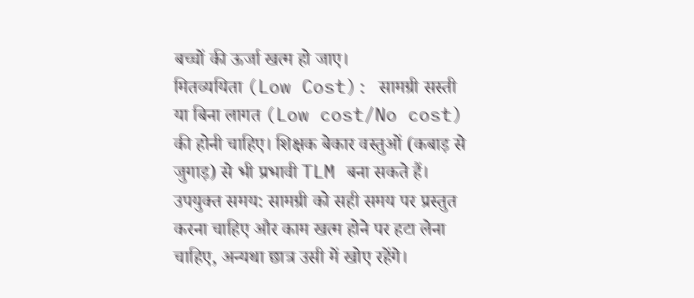बच्चों की ऊर्जा खत्म हो जाए।
मितव्ययिता (Low Cost): सामग्री सस्ती या बिना लागत (Low cost/No cost) की होनी चाहिए। शिक्षक बेकार वस्तुओं (कबाड़ से जुगाड़) से भी प्रभावी TLM बना सकते हैं।
उपयुक्त समय: सामग्री को सही समय पर प्रस्तुत करना चाहिए और काम खत्म होने पर हटा लेना चाहिए, अन्यथा छात्र उसी में खोए रहेंगे।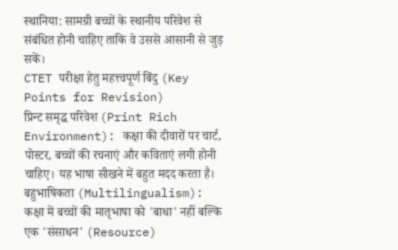स्थानिया: सामग्री बच्चों के स्थानीय परिवेश से संबंधित होनी चाहिए ताकि वे उससे आसानी से जुड़ सकें।
CTET परीक्षा हेतु महत्त्वपूर्ण बिंदु (Key Points for Revision)
प्रिन्ट समृद्ध परिवेश (Print Rich Environment): कक्षा की दीवारों पर चार्ट, पोस्टर, बच्चों की रचनाएं और कविताएं लगी होनी चाहिए। यह भाषा सीखने में बहुत मदद करता है।
बहुभाषिकता (Multilingualism): कक्षा में बच्चों की मातृभाषा को 'बाधा' नहीं बल्कि एक 'संसाधन' (Resource)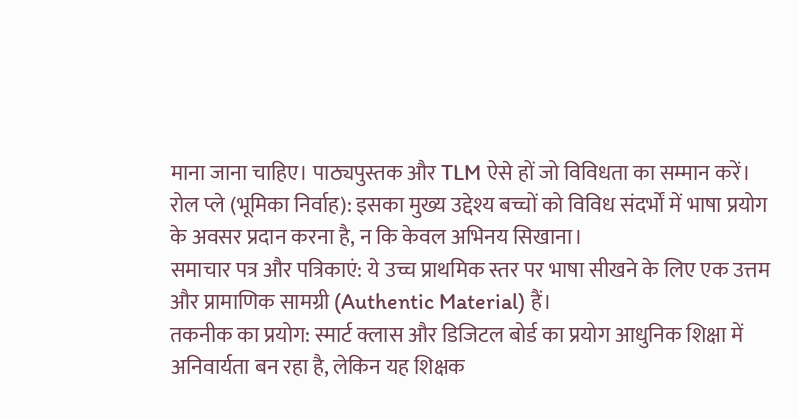माना जाना चाहिए। पाठ्यपुस्तक और TLM ऐसे हों जो विविधता का सम्मान करें।
रोल प्ले (भूमिका निर्वाह): इसका मुख्य उद्देश्य बच्चों को विविध संदर्भों में भाषा प्रयोग के अवसर प्रदान करना है, न कि केवल अभिनय सिखाना।
समाचार पत्र और पत्रिकाएं: ये उच्च प्राथमिक स्तर पर भाषा सीखने के लिए एक उत्तम और प्रामाणिक सामग्री (Authentic Material) हैं।
तकनीक का प्रयोग: स्मार्ट क्लास और डिजिटल बोर्ड का प्रयोग आधुनिक शिक्षा में अनिवार्यता बन रहा है, लेकिन यह शिक्षक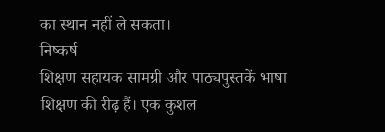का स्थान नहीं ले सकता।
निष्कर्ष
शिक्षण सहायक सामग्री और पाठ्यपुस्तकें भाषा शिक्षण की रीढ़ हैं। एक कुशल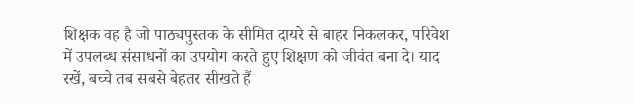शिक्षक वह है जो पाठ्यपुस्तक के सीमित दायरे से बाहर निकलकर, परिवेश में उपलब्ध संसाधनों का उपयोग करते हुए शिक्षण को जीवंत बना दे। याद रखें, बच्चे तब सबसे बेहतर सीखते हैं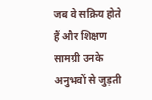जब वे सक्रिय होते हैं और शिक्षण सामग्री उनके अनुभवों से जुड़ती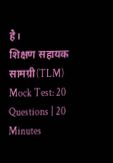है।
शिक्षण सहायक सामग्री(TLM)
Mock Test: 20 Questions | 20 Minutes